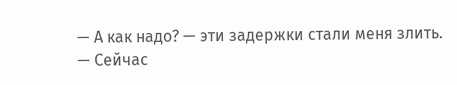— А как надо? — эти задержки стали меня злить.
— Сейчас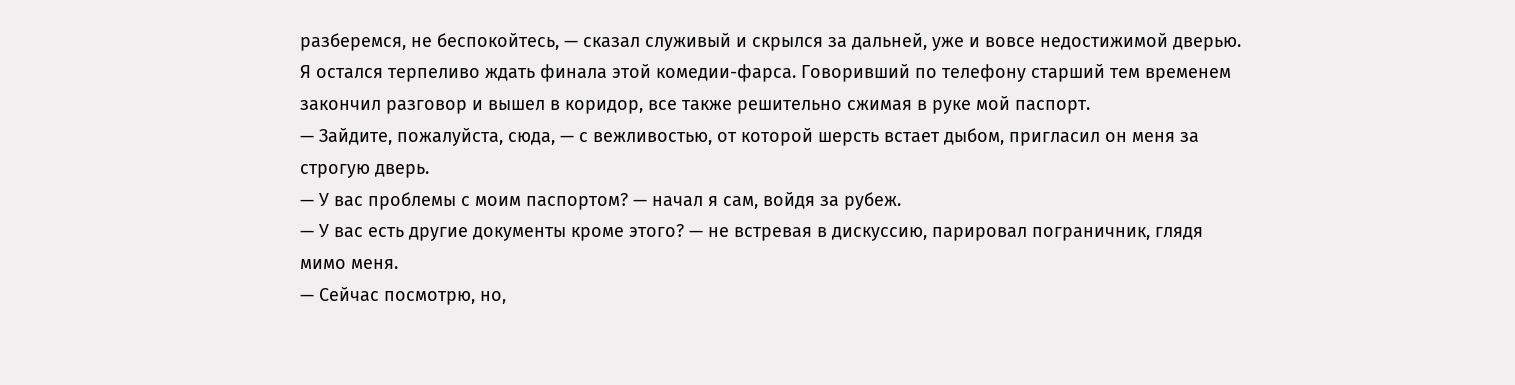разберемся, не беспокойтесь, — сказал служивый и скрылся за дальней, уже и вовсе недостижимой дверью.
Я остался терпеливо ждать финала этой комедии-фарса. Говоривший по телефону старший тем временем закончил разговор и вышел в коридор, все также решительно сжимая в руке мой паспорт.
— Зайдите, пожалуйста, сюда, — с вежливостью, от которой шерсть встает дыбом, пригласил он меня за строгую дверь.
— У вас проблемы с моим паспортом? — начал я сам, войдя за рубеж.
— У вас есть другие документы кроме этого? — не встревая в дискуссию, парировал пограничник, глядя мимо меня.
— Сейчас посмотрю, но,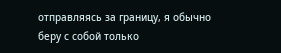отправляясь за границу, я обычно беру с собой только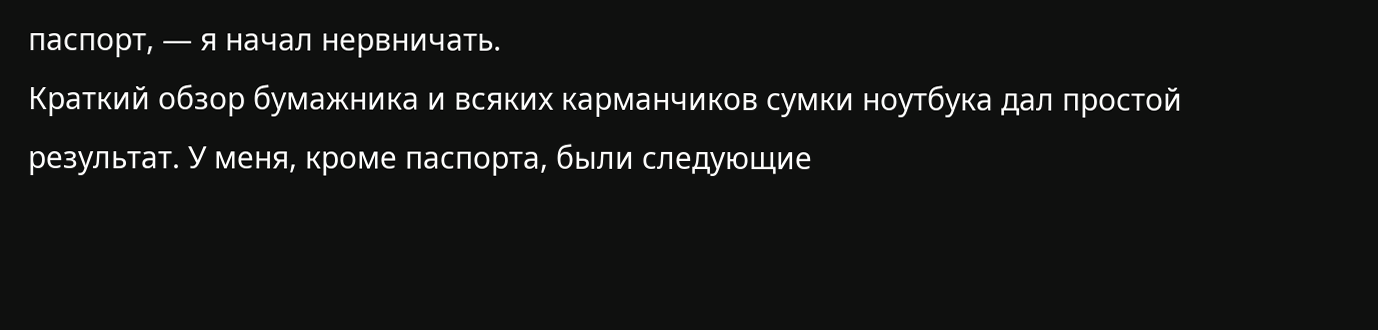паспорт, — я начал нервничать.
Краткий обзор бумажника и всяких карманчиков сумки ноутбука дал простой результат. У меня, кроме паспорта, были следующие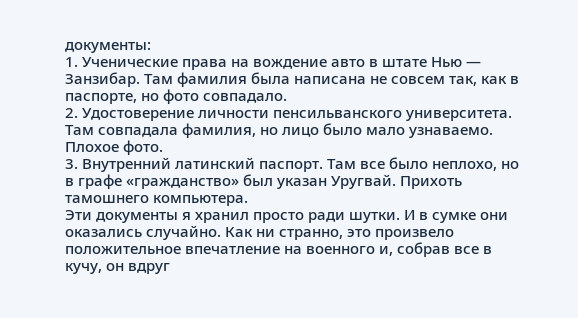документы:
1. Ученические права на вождение авто в штате Нью — Занзибар. Там фамилия была написана не совсем так, как в паспорте, но фото совпадало.
2. Удостоверение личности пенсильванского университета. Там совпадала фамилия, но лицо было мало узнаваемо. Плохое фото.
3. Внутренний латинский паспорт. Там все было неплохо, но в графе «гражданство» был указан Уругвай. Прихоть тамошнего компьютера.
Эти документы я хранил просто ради шутки. И в сумке они оказались случайно. Как ни странно, это произвело положительное впечатление на военного и, собрав все в кучу, он вдруг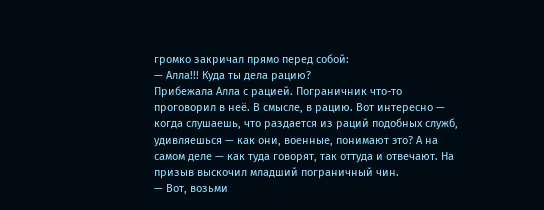громко закричал прямо перед собой:
— Алла!!! Куда ты дела рацию?
Прибежала Алла с рацией. Пограничник что-то проговорил в неё. В смысле, в рацию. Вот интересно — когда слушаешь, что раздается из раций подобных служб, удивляешься — как они, военные, понимают это? А на самом деле — как туда говорят, так оттуда и отвечают. На призыв выскочил младший пограничный чин.
— Вот, возьми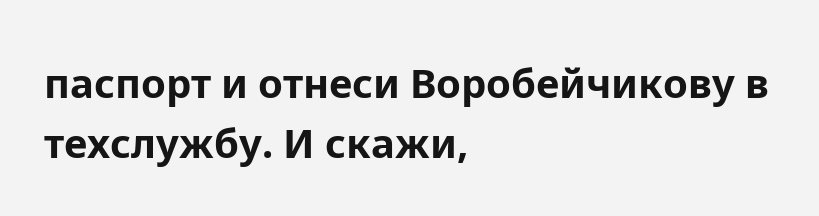паспорт и отнеси Воробейчикову в техслужбу. И скажи,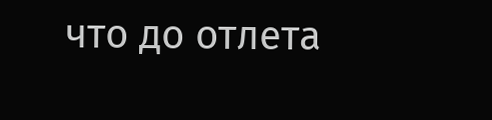что до отлета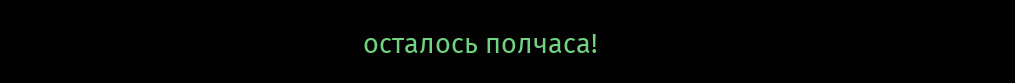осталось полчаса!